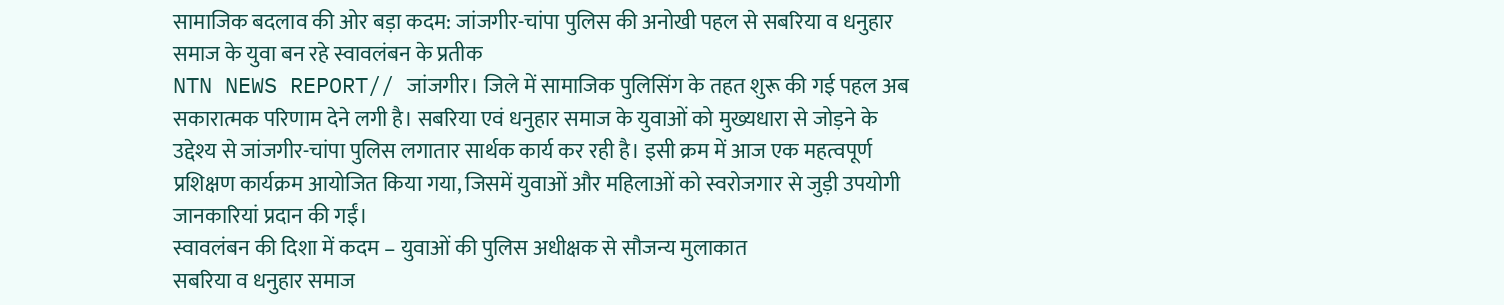सामाजिक बदलाव की ओर बड़ा कदम: जांजगीर-चांपा पुलिस की अनोखी पहल से सबरिया व धनुहार समाज के युवा बन रहे स्वावलंबन के प्रतीक
NTN NEWS REPORT// जांजगीर। जिले में सामाजिक पुलिसिंग के तहत शुरू की गई पहल अब सकारात्मक परिणाम देने लगी है। सबरिया एवं धनुहार समाज के युवाओं को मुख्यधारा से जोड़ने के उद्देश्य से जांजगीर-चांपा पुलिस लगातार सार्थक कार्य कर रही है। इसी क्रम में आज एक महत्वपूर्ण प्रशिक्षण कार्यक्रम आयोजित किया गया, जिसमें युवाओं और महिलाओं को स्वरोजगार से जुड़ी उपयोगी जानकारियां प्रदान की गईं।
स्वावलंबन की दिशा में कदम – युवाओं की पुलिस अधीक्षक से सौजन्य मुलाकात
सबरिया व धनुहार समाज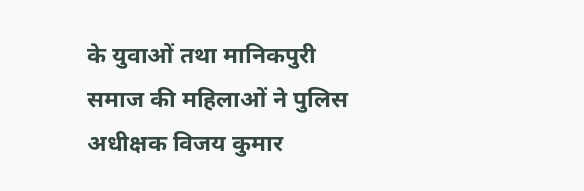के युवाओं तथा मानिकपुरी समाज की महिलाओं ने पुलिस अधीक्षक विजय कुमार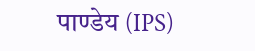पाण्डेय (IPS)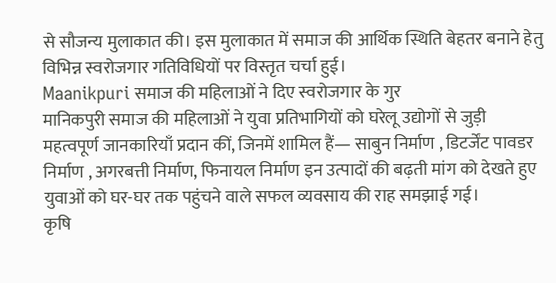से सौजन्य मुलाकात की। इस मुलाकात में समाज की आर्थिक स्थिति बेहतर बनाने हेतु विभिन्न स्वरोजगार गतिविधियों पर विस्तृत चर्चा हुई।
Maanikpuri समाज की महिलाओं ने दिए स्वरोजगार के गुर
मानिकपुरी समाज की महिलाओं ने युवा प्रतिभागियों को घरेलू उद्योगों से जुड़ी महत्वपूर्ण जानकारियाँ प्रदान कीं, जिनमें शामिल हैं— साबुन निर्माण , डिटर्जेंट पावडर निर्माण , अगरबत्ती निर्माण, फिनायल निर्माण इन उत्पादों की बढ़ती मांग को देखते हुए युवाओं को घर-घर तक पहुंचने वाले सफल व्यवसाय की राह समझाई गई।
कृषि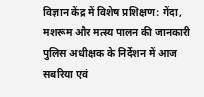विज्ञान केंद्र में विशेष प्रशिक्षण: गेंदा, मशरूम और मत्स्य पालन की जानकारी
पुलिस अधीक्षक के निर्देशन में आज सबरिया एवं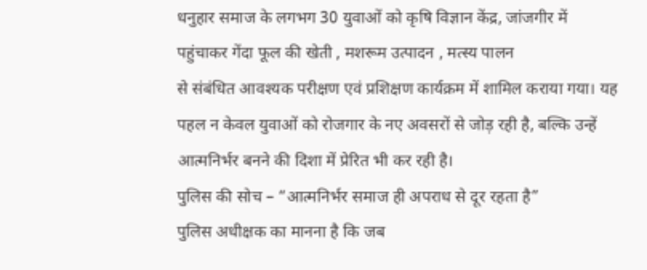धनुहार समाज के लगभग 30 युवाओं को कृषि विज्ञान केंद्र, जांजगीर में पहुंचाकर गेंदा फूल की खेती , मशरूम उत्पादन , मत्स्य पालन
से संबंधित आवश्यक परीक्षण एवं प्रशिक्षण कार्यक्रम में शामिल कराया गया। यह पहल न केवल युवाओं को रोजगार के नए अवसरों से जोड़ रही है, बल्कि उन्हें आत्मनिर्भर बनने की दिशा में प्रेरित भी कर रही है।
पुलिस की सोच – “आत्मनिर्भर समाज ही अपराध से दूर रहता है”
पुलिस अधीक्षक का मानना है कि जब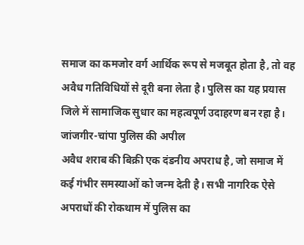समाज का कमजोर वर्ग आर्थिक रूप से मजबूत होता है, तो वह अवैध गतिविधियों से दूरी बना लेता है। पुलिस का यह प्रयास जिले में सामाजिक सुधार का महत्वपूर्ण उदाहरण बन रहा है।
जांजगीर-चांपा पुलिस की अपील
अवैध शराब की बिक्री एक दंडनीय अपराध है, जो समाज में कई गंभीर समस्याओं को जन्म देती है। सभी नागरिक ऐसे अपराधों की रोकथाम में पुलिस का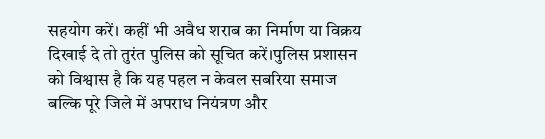सहयोग करें। कहीं भी अवैध शराब का निर्माण या विक्रय दिखाई दे तो तुरंत पुलिस को सूचित करें।पुलिस प्रशासन को विश्वास है कि यह पहल न केवल सबरिया समाज बल्कि पूरे जिले में अपराध नियंत्रण और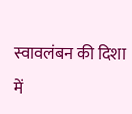स्वावलंबन की दिशा में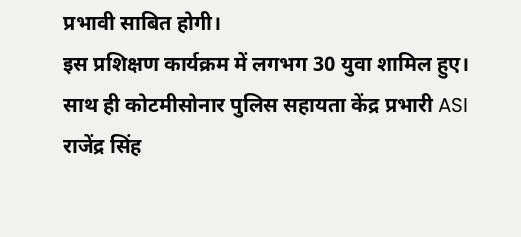प्रभावी साबित होगी।
इस प्रशिक्षण कार्यक्रम में लगभग 30 युवा शामिल हुए। साथ ही कोटमीसोनार पुलिस सहायता केंद्र प्रभारी ASI राजेंद्र सिंह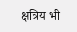क्षत्रिय भी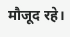मौजूद रहे।